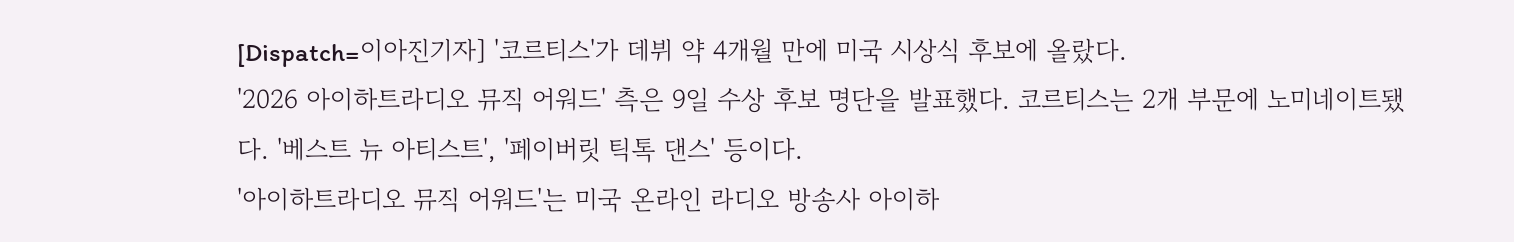[Dispatch=이아진기자] '코르티스'가 데뷔 약 4개월 만에 미국 시상식 후보에 올랐다.
'2026 아이하트라디오 뮤직 어워드' 측은 9일 수상 후보 명단을 발표했다. 코르티스는 2개 부문에 노미네이트됐다. '베스트 뉴 아티스트', '페이버릿 틱톡 댄스' 등이다.
'아이하트라디오 뮤직 어워드'는 미국 온라인 라디오 방송사 아이하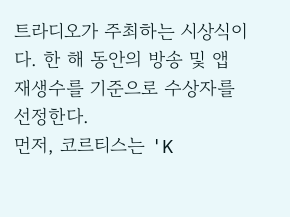트라디오가 주최하는 시상식이다. 한 해 동안의 방송 및 앱 재생수를 기준으로 수상자를 선정한다.
먼저, 코르티스는 'K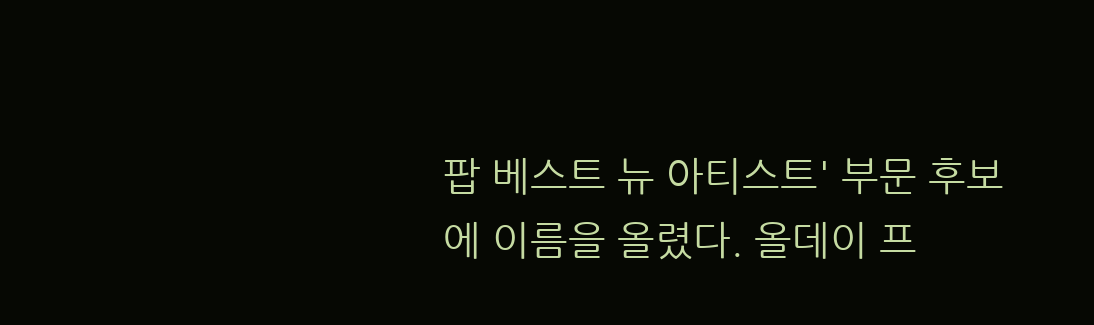팝 베스트 뉴 아티스트' 부문 후보에 이름을 올렸다. 올데이 프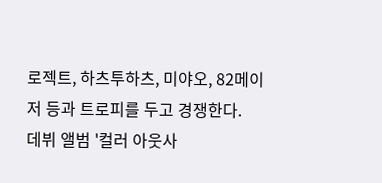로젝트, 하츠투하츠, 미야오, 82메이저 등과 트로피를 두고 경쟁한다.
데뷔 앨범 '컬러 아웃사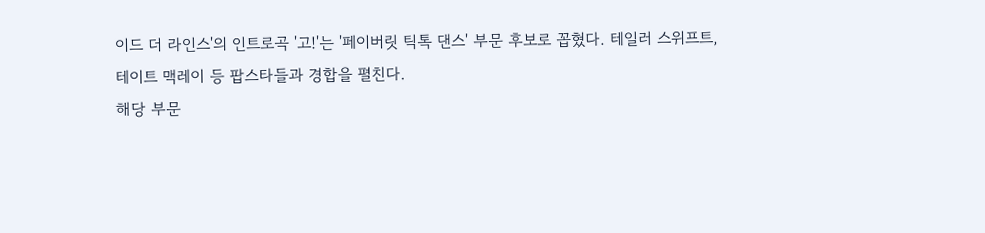이드 더 라인스'의 인트로곡 '고!'는 '페이버릿 틱톡 댄스' 부문 후보로 꼽혔다. 테일러 스위프트, 테이트 맥레이 등 팝스타들과 경합을 펼친다.
해당 부문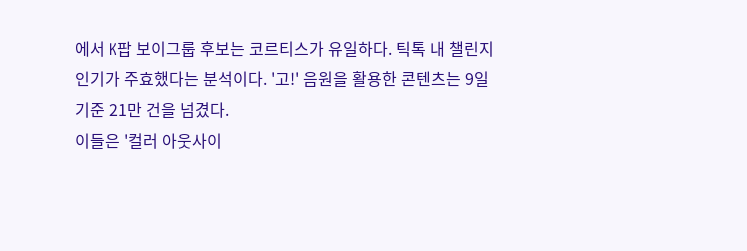에서 K팝 보이그룹 후보는 코르티스가 유일하다. 틱톡 내 챌린지 인기가 주효했다는 분석이다. '고!' 음원을 활용한 콘텐츠는 9일 기준 21만 건을 넘겼다.
이들은 '컬러 아웃사이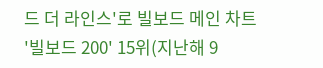드 더 라인스'로 빌보드 메인 차트 '빌보드 200' 15위(지난해 9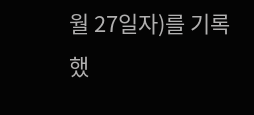월 27일자)를 기록했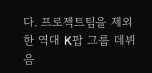다. 프로젝트팀을 제외한 역대 K팝 그룹 데뷔 음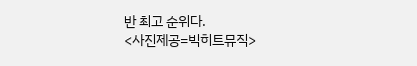반 최고 순위다.
<사진제공=빅히트뮤직>